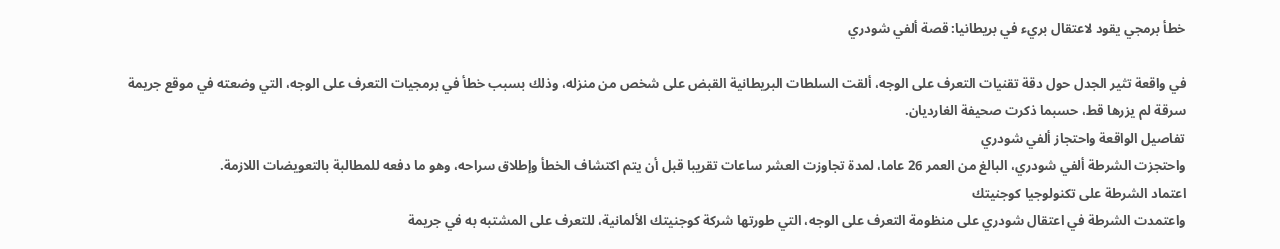خطأ برمجي يقود لاعتقال بريء في بريطانيا: قصة ألفي شودري

في واقعة تثير الجدل حول دقة تقنيات التعرف على الوجه، ألقت السلطات البريطانية القبض على شخص من منزله، وذلك بسبب خطأ في برمجيات التعرف على الوجه، التي وضعته في موقع جريمة سرقة لم يزرها قط، حسبما ذكرت صحيفة الغارديان.
تفاصيل الواقعة واحتجاز ألفي شودري
واحتجزت الشرطة ألفي شودري، البالغ من العمر 26 عاما، لمدة تجاوزت العشر ساعات تقريبا قبل أن يتم اكتشاف الخطأ وإطلاق سراحه، وهو ما دفعه للمطالبة بالتعويضات اللازمة.
اعتماد الشرطة على تكنولوجيا كوجنيتك
واعتمدت الشرطة في اعتقال شودري على منظومة التعرف على الوجه، التي طورتها شركة كوجنيتك الألمانية، للتعرف على المشتبه به في جريمة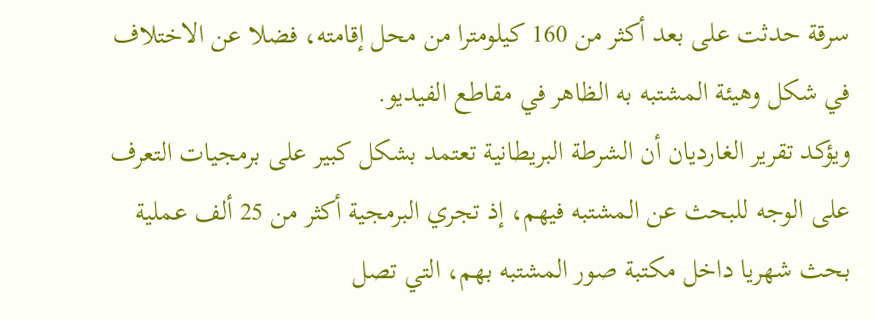سرقة حدثت على بعد أكثر من 160 كيلومترا من محل إقامته، فضلا عن الاختلاف في شكل وهيئة المشتبه به الظاهر في مقاطع الفيديو.
ويؤكد تقرير الغارديان أن الشرطة البريطانية تعتمد بشكل كبير على برمجيات التعرف على الوجه للبحث عن المشتبه فيهم، إذ تجري البرمجية أكثر من 25 ألف عملية بحث شهريا داخل مكتبة صور المشتبه بهم، التي تصل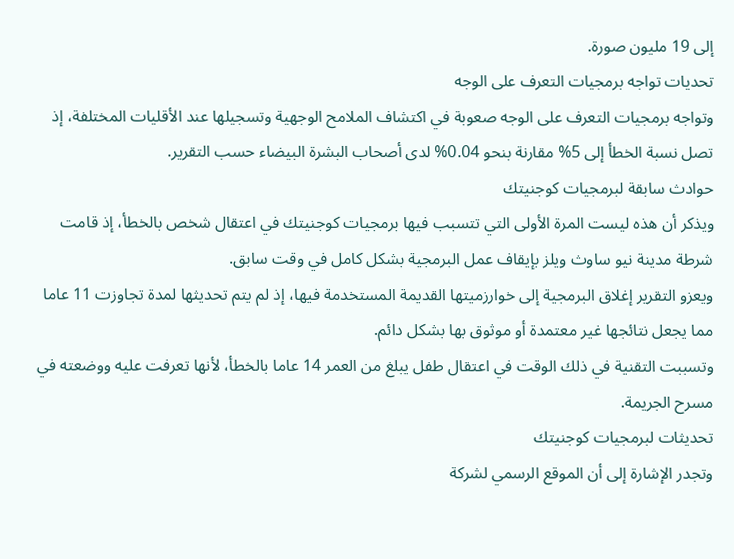إلى 19 مليون صورة.
تحديات تواجه برمجيات التعرف على الوجه
وتواجه برمجيات التعرف على الوجه صعوبة في اكتشاف الملامح الوجهية وتسجيلها عند الأقليات المختلفة، إذ تصل نسبة الخطأ إلى 5% مقارنة بنحو 0.04% لدى أصحاب البشرة البيضاء حسب التقرير.
حوادث سابقة لبرمجيات كوجنيتك
ويذكر أن هذه ليست المرة الأولى التي تتسبب فيها برمجيات كوجنيتك في اعتقال شخص بالخطأ، إذ قامت شرطة مدينة نيو ساوث ويلز بإيقاف عمل البرمجية بشكل كامل في وقت سابق.
ويعزو التقرير إغلاق البرمجية إلى خوارزميتها القديمة المستخدمة فيها، إذ لم يتم تحديثها لمدة تجاوزت 11 عاما مما يجعل نتائجها غير معتمدة أو موثوق بها بشكل دائم.
وتسببت التقنية في ذلك الوقت في اعتقال طفل يبلغ من العمر 14 عاما بالخطأ، لأنها تعرفت عليه ووضعته في مسرح الجريمة.
تحديثات لبرمجيات كوجنيتك
وتجدر الإشارة إلى أن الموقع الرسمي لشركة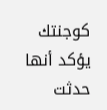كوجنتك يؤكد أنها حدثت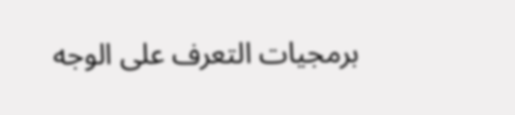برمجيات التعرف على الوجه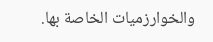والخوارزميات الخاصة بها.